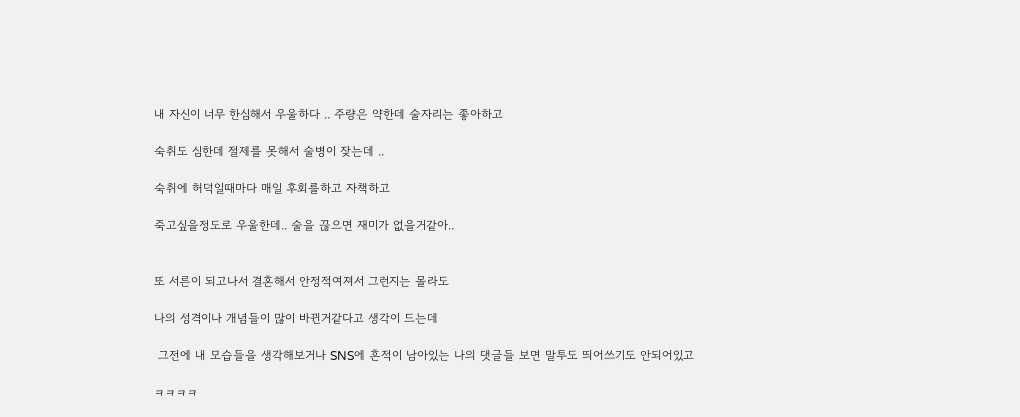내 자신이 너무 한심해서 우울하다 .. 주량은 약한데 술자리는 좋아하고

숙취도 심한데 절제를 못해서 술병이 잦는데 ..

숙취에 허덕일때마다 매일 후회를하고 자책하고

죽고싶을정도로 우울한데.. 술을 끊으면 재미가 없을거같아..


또 서른이 되고나서 결혼해서 안정적여져서 그런지는 몰라도

나의 성격이나 개념들이 많이 바뀐거같다고 생각이 드는데

 그전에 내 모습들을 생각해보거나 SNS에 흔적이 남아있는 나의 댓글들 보면 말투도 띄어쓰기도 안되어있고

ㅋㅋㅋㅋ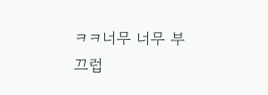ㅋㅋ너무 너무 부끄럽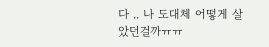다 .. 나 도대체 어떻게 살았던걸까ㅠㅠ